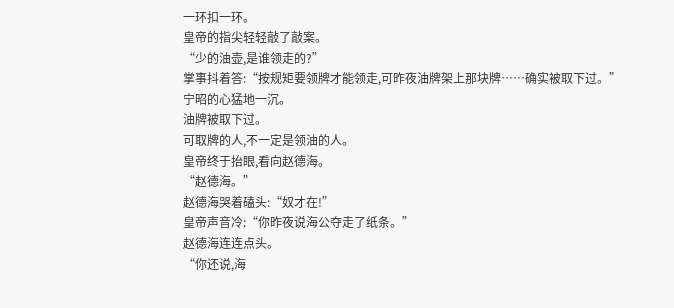一环扣一环。
皇帝的指尖轻轻敲了敲案。
“少的油壶,是谁领走的?”
掌事抖着答:“按规矩要领牌才能领走,可昨夜油牌架上那块牌……确实被取下过。”
宁昭的心猛地一沉。
油牌被取下过。
可取牌的人,不一定是领油的人。
皇帝终于抬眼,看向赵德海。
“赵德海。”
赵德海哭着磕头:“奴才在!”
皇帝声音冷:“你昨夜说海公夺走了纸条。”
赵德海连连点头。
“你还说,海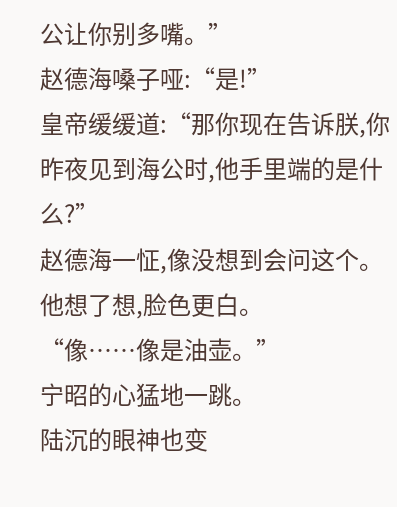公让你别多嘴。”
赵德海嗓子哑:“是!”
皇帝缓缓道:“那你现在告诉朕,你昨夜见到海公时,他手里端的是什么?”
赵德海一怔,像没想到会问这个。
他想了想,脸色更白。
“像……像是油壶。”
宁昭的心猛地一跳。
陆沉的眼神也变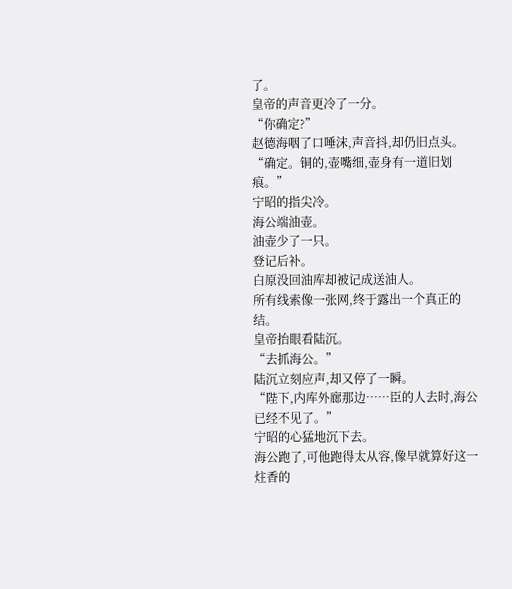了。
皇帝的声音更冷了一分。
“你确定?”
赵德海咽了口唾沫,声音抖,却仍旧点头。
“确定。铜的,壶嘴细,壶身有一道旧划痕。”
宁昭的指尖冷。
海公端油壶。
油壶少了一只。
登记后补。
白原没回油库却被记成送油人。
所有线索像一张网,终于露出一个真正的结。
皇帝抬眼看陆沉。
“去抓海公。”
陆沉立刻应声,却又停了一瞬。
“陛下,内库外廊那边……臣的人去时,海公已经不见了。”
宁昭的心猛地沉下去。
海公跑了,可他跑得太从容,像早就算好这一炷香的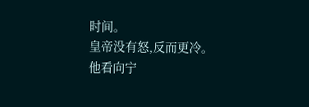时间。
皇帝没有怒,反而更冷。
他看向宁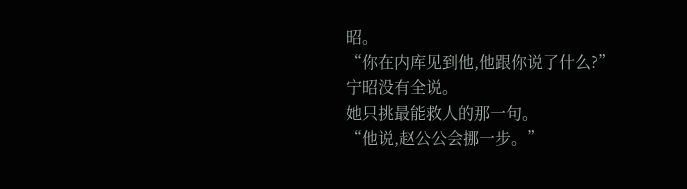昭。
“你在内库见到他,他跟你说了什么?”
宁昭没有全说。
她只挑最能救人的那一句。
“他说,赵公公会挪一步。”